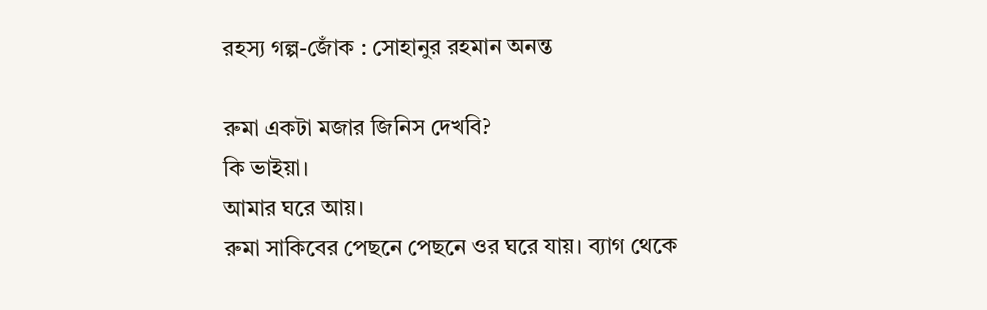রহস্য গল্প-জোঁক : সোহানুর রহমান অনন্ত

রুমা একটা মজার জিনিস দেখবি?
কি ভাইয়া।
আমার ঘরে আয়।
রুমা সাকিবের পেছনে পেছনে ওর ঘরে যায়। ব্যাগ থেকে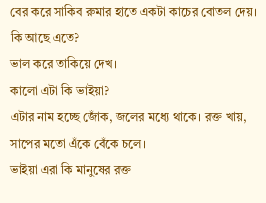বের করে সাকিব রুমার হাতে একটা কাচের বোতল দেয়।
কি আছে এতে?
ভাল করে তাকিয়ে দেখ।
কালো এটা কি ভাইয়া?
এটার নাম হচ্ছে জোঁক, জলের মধ্যে থাকে। রক্ত খায়, সাপের মতো এঁকে বেঁকে চলে।
ভাইয়া এরা কি মানুষের রক্ত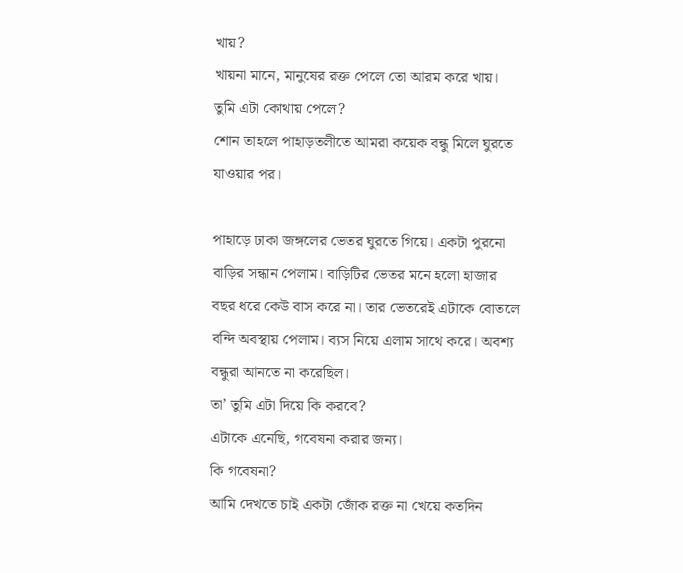খায়?
খায়না মানে, মানুষের রক্ত পেলে তো আরম করে খায়।
তুমি এটা কোথায় পেলে?
শোন তাহলে পাহাড়তলীতে আমরা কয়েক বন্ধু মিলে ঘুরতে যাওয়ার পর।

পাহাড়ে ঢাকা জঙ্গলের ভেতর ঘুরতে গিয়ে। একটা পুরনো বাড়ির সন্ধান পেলাম। বাড়িটির ভেতর মনে হলো হাজার বছর ধরে কেউ বাস করে না। তার ভেতরেই এটাকে বোতলে বন্দি অবস্থায় পেলাম। ব্যস নিয়ে এলাম সাথে করে। অবশ্য বন্ধুরা আনতে না করেছিল।
তা’ তুমি এটা দিয়ে কি করবে?
এটাকে এনেছি, গবেষনা করার জন্য।
কি গবেষনা?
আমি দেখতে চাই একটা জোঁক রক্ত না খেয়ে কতদিন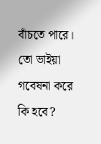বাঁচতে পারে।
তো ভাইয়া গবেষনা করে কি হবে?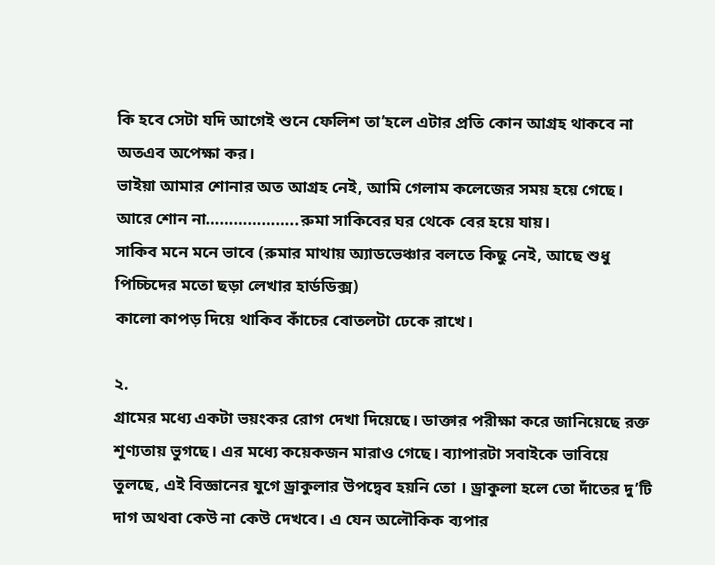কি হবে সেটা যদি আগেই শুনে ফেলিশ তা’হলে এটার প্রতি কোন আগ্রহ থাকবে না অতএব অপেক্ষা কর।
ভাইয়া আমার শোনার অত আগ্রহ নেই, আমি গেলাম কলেজের সময় হয়ে গেছে।
আরে শোন না………………..রুমা সাকিবের ঘর থেকে বের হয়ে যায়।
সাকিব মনে মনে ভাবে (রুমার মাথায় অ্যাডভেঞ্চার বলতে কিছু নেই, আছে শুধু পিচ্চিদের মতো ছড়া লেখার হার্ডডিক্স)
কালো কাপড় দিয়ে থাকিব কাঁচের বোতলটা ঢেকে রাখে।

২.
গ্রামের মধ্যে একটা ভয়ংকর রোগ দেখা দিয়েছে। ডাক্তার পরীক্ষা করে জানিয়েছে রক্ত শূণ্যতায় ভুগছে। এর মধ্যে কয়েকজন মারাও গেছে। ব্যাপারটা সবাইকে ভাবিয়ে তুলছে, এই বিজ্ঞানের যুগে ড্রাকুলার উপদ্বেব হয়নি তো । ড্রাকুলা হলে তো দাঁতের দু’টি দাগ অথবা কেউ না কেউ দেখবে। এ যেন অলৌকিক ব্যপার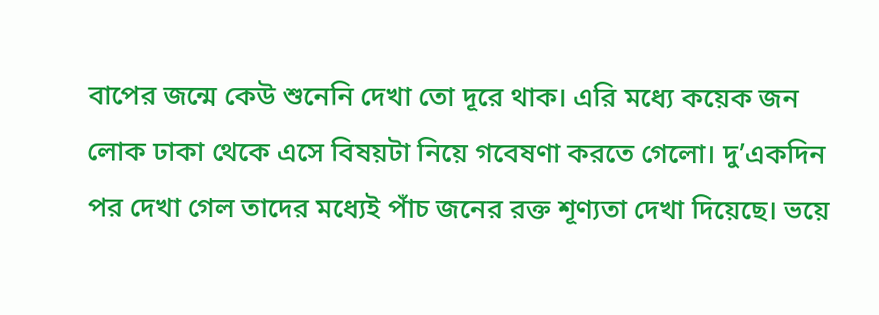বাপের জন্মে কেউ শুনেনি দেখা তো দূরে থাক। এরি মধ্যে কয়েক জন লোক ঢাকা থেকে এসে বিষয়টা নিয়ে গবেষণা করতে গেলো। দু’একদিন পর দেখা গেল তাদের মধ্যেই পাঁচ জনের রক্ত শূণ্যতা দেখা দিয়েছে। ভয়ে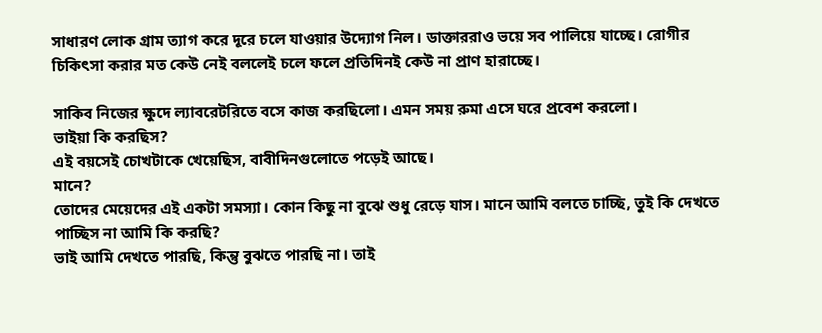সাধারণ লোক গ্রাম ত্যাগ করে দূরে চলে যাওয়ার উদ্যোগ নিল। ডাক্তাররাও ভয়ে সব পালিয়ে যাচ্ছে। রোগীর চিকিৎসা করার মত কেউ নেই বললেই চলে ফলে প্রতিদিনই কেউ না প্রাণ হারাচ্ছে।

সাকিব নিজের ক্ষুদে ল্যাবরেটরিতে বসে কাজ করছিলো। এমন সময় রুমা এসে ঘরে প্রবেশ করলো।
ভাইয়া কি করছিস?
এই বয়সেই চোখটাকে খেয়েছিস, বাবীদিনগুলোতে পড়েই আছে।
মানে?
তোদের মেয়েদের এই একটা সমস্যা। কোন কিছু না বুঝে শুধু রেড়ে যাস। মানে আমি বলতে চাচ্ছি, তুই কি দেখতে পাচ্ছিস না আমি কি করছি?
ভাই আমি দেখতে পারছি, কিন্তু বুঝতে পারছি না। তাই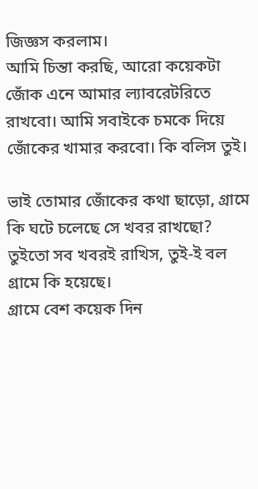জিজ্ঞস করলাম।
আমি চিন্তা করছি, আরো কয়েকটা জোঁক এনে আমার ল্যাবরেটরিতে রাখবো। আমি সবাইকে চমকে দিয়ে জোঁকের খামার করবো। কি বলিস তুই।

ভাই তোমার জোঁকের কথা ছাড়ো, গ্রামে কি ঘটে চলেছে সে খবর রাখছো?
তুইতো সব খবরই রাখিস, তুই-ই বল গ্রামে কি হয়েছে।
গ্রামে বেশ কয়েক দিন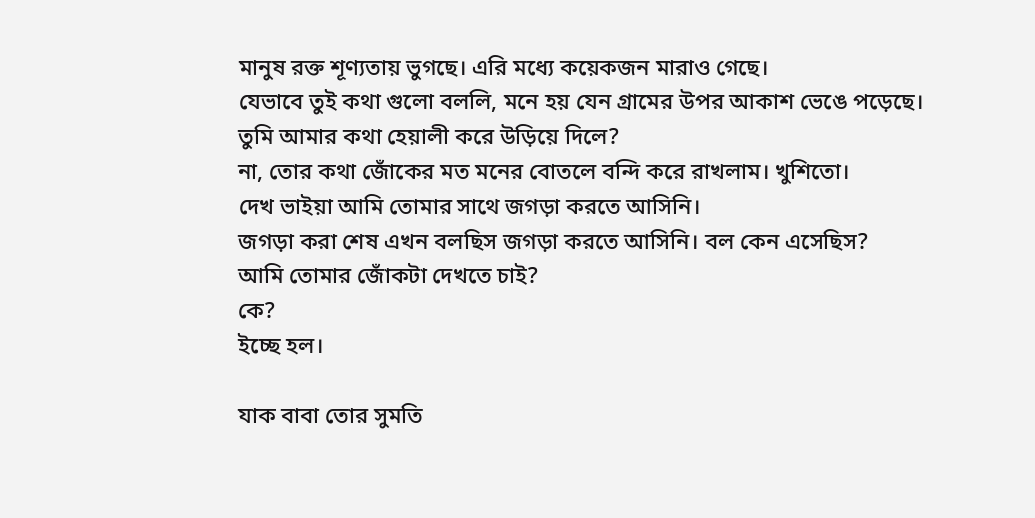মানুষ রক্ত শূণ্যতায় ভুগছে। এরি মধ্যে কয়েকজন মারাও গেছে।
যেভাবে তুই কথা গুলো বললি, মনে হয় যেন গ্রামের উপর আকাশ ভেঙে পড়েছে।
তুমি আমার কথা হেয়ালী করে উড়িয়ে দিলে?
না, তোর কথা জোঁকের মত মনের বোতলে বন্দি করে রাখলাম। খুশিতো।
দেখ ভাইয়া আমি তোমার সাথে জগড়া করতে আসিনি।
জগড়া করা শেষ এখন বলছিস জগড়া করতে আসিনি। বল কেন এসেছিস?
আমি তোমার জোঁকটা দেখতে চাই?
কে?
ইচ্ছে হল।

যাক বাবা তোর সুমতি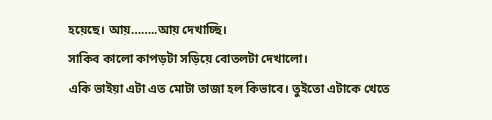হয়েছে। আয়……..আয় দেখাচ্ছি।
সাকিব কালো কাপড়টা সড়িয়ে বোতলটা দেখালো।
একি ভাইয়া এটা এত মোটা তাজা হল কিভাবে। তুইতো এটাকে খেতে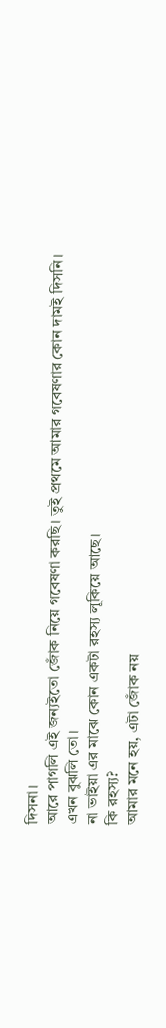দিসনা।
আরে পাগলি এই জন্যইতো জোঁক নিয়ে গবেষণা করছি। তুই প্রথমে আমার গবেষণার কোন দামই দিসনি। এখন বুঝলি তো।
না ভাইয়া এর মাঝে কোন একটা রহস্য লূকিয়ে আছে।
কি রহস্য?
আমার মনে হয়, এটা জোঁক নয়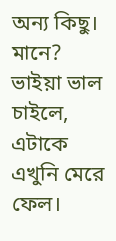অন্য কিছু।
মানে?
ভাইয়া ভাল চাইলে, এটাকে এখুনি মেরে ফেল।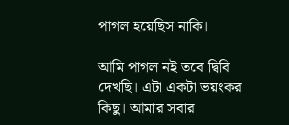পাগল হয়েছিস নাকি।

আমি পাগল নই তবে দ্বিবি দেখছি। এটা একটা ভয়ংকর কিছু। আমার সবার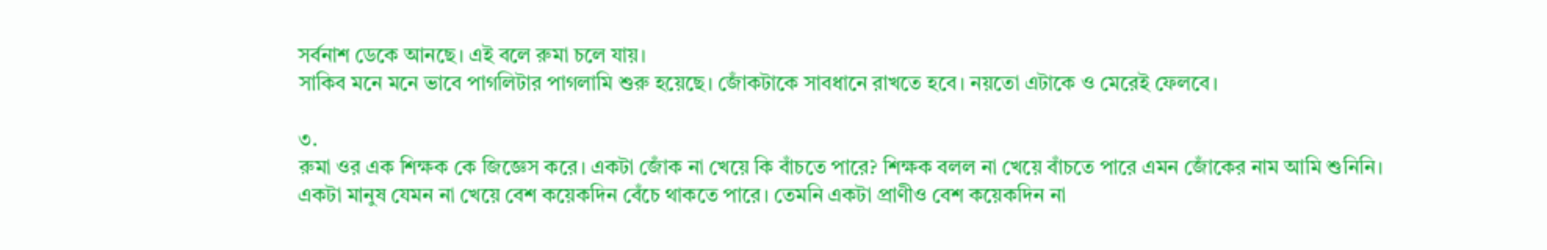সর্বনাশ ডেকে আনছে। এই বলে রুমা চলে যায়।
সাকিব মনে মনে ভাবে পাগলিটার পাগলামি শুরু হয়েছে। জোঁকটাকে সাবধানে রাখতে হবে। নয়তো এটাকে ও মেরেই ফেলবে।

৩.
রুমা ওর এক শিক্ষক কে জিজ্ঞেস করে। একটা জোঁক না খেয়ে কি বাঁচতে পারে? শিক্ষক বলল না খেয়ে বাঁচতে পারে এমন জোঁকের নাম আমি শুনিনি। একটা মানুষ যেমন না খেয়ে বেশ কয়েকদিন বেঁচে থাকতে পারে। তেমনি একটা প্রাণীও বেশ কয়েকদিন না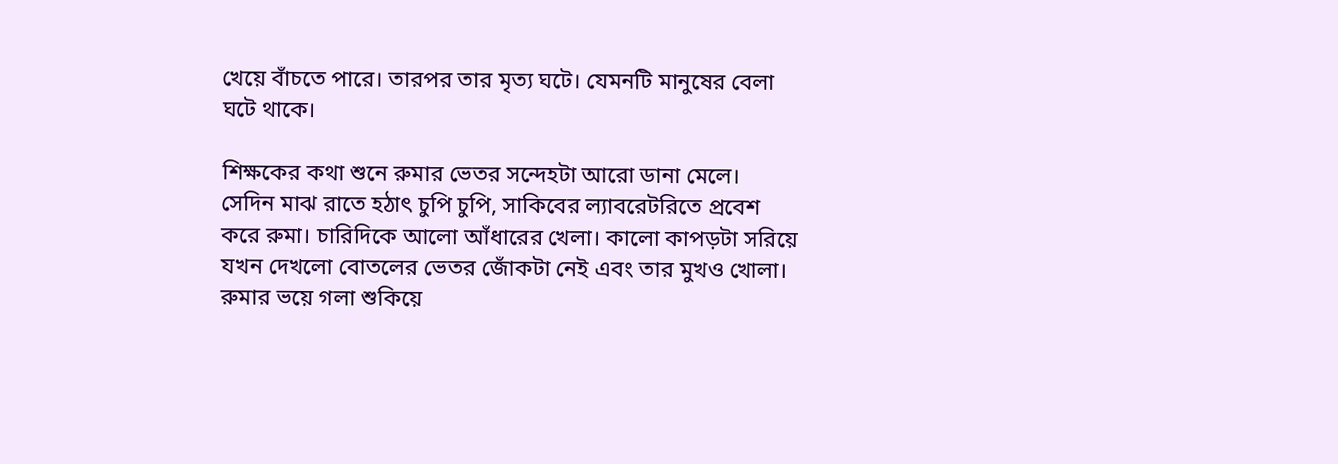খেয়ে বাঁচতে পারে। তারপর তার মৃত্য ঘটে। যেমনটি মানুষের বেলা ঘটে থাকে।

শিক্ষকের কথা শুনে রুমার ভেতর সন্দেহটা আরো ডানা মেলে।  সেদিন মাঝ রাতে হঠাৎ চুপি চুপি, সাকিবের ল্যাবরেটরিতে প্রবেশ করে রুমা। চারিদিকে আলো আঁধারের খেলা। কালো কাপড়টা সরিয়ে যখন দেখলো বোতলের ভেতর জোঁকটা নেই এবং তার মুখও খোলা। রুমার ভয়ে গলা শুকিয়ে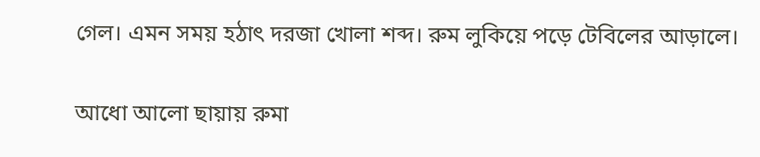গেল। এমন সময় হঠাৎ দরজা খোলা শব্দ। রুম লুকিয়ে পড়ে টেবিলের আড়ালে।

আধো আলো ছায়ায় রুমা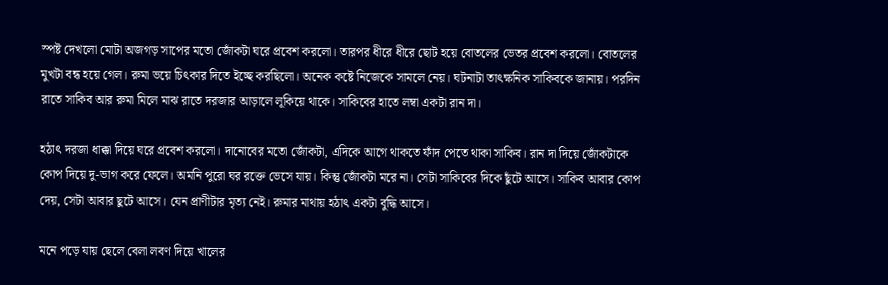স্পষ্ট দেখলো মোটা অজগড় সাপের মতো জোঁকটা ঘরে প্রবেশ করলো। তারপর ধীরে ধীরে ছোট হয়ে বোতলের ভেতর প্রবেশ করলো। বোতলের মুখটা বন্ধ হয়ে গেল। রুমা ভয়ে চিৎকার দিতে ইচ্ছে করছিলো। অনেক কষ্টে নিজেকে সামলে নেয়। ঘটনাটা তাৎক্ষনিক সাকিবকে জানায়। পরদিন রাতে সাকিব আর রুমা মিলে মাঝ রাতে দরজার আড়ালে লূকিয়ে থাকে। সাকিবের হাতে লম্বা একটা রান দা।

হঠাৎ দরজা ধাক্কা দিয়ে ঘরে প্রবেশ করলো। দানোবের মতো জোঁকটা, এদিকে আগে থাকতে ফাঁদ পেতে থাকা সাকিব। রান দা দিয়ে জোঁকটাকে  কোপ দিয়ে দু-ভাগ করে ফেলে। অমনি পুরো ঘর রক্তে ভেসে যায়। কিন্তু জোঁকটা মরে না। সেটা সাকিবের দিকে ছুঁটে আসে। সাকিব আবার কোপ দেয়, সেটা আবার ছুটে আসে। যেন প্রাণীটার মৃত্য নেই। রুমার মাথায় হঠাৎ একটা বুদ্ধি আসে।

মনে পড়ে যায় ছেলে বেলা লবণ দিয়ে খালের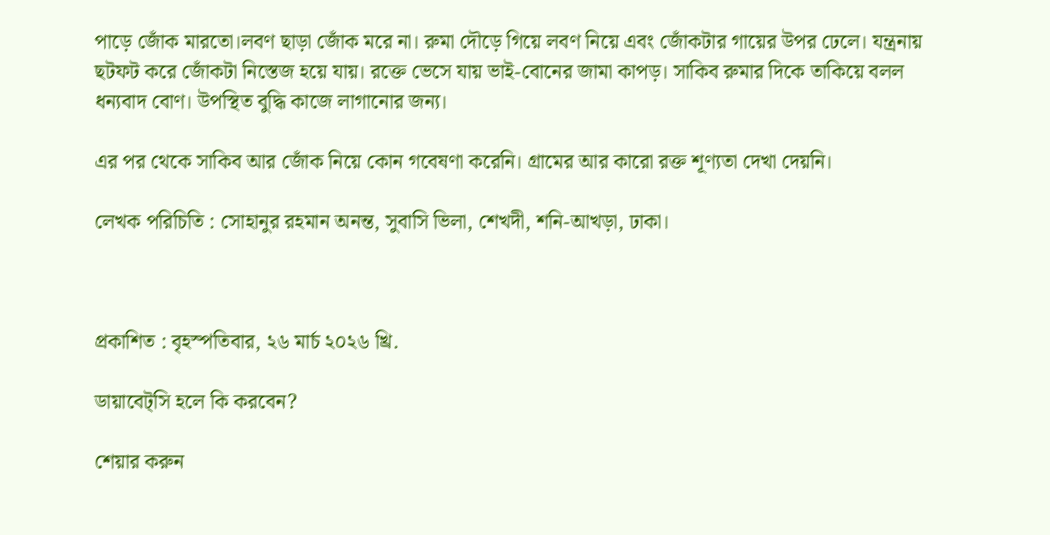পাড়ে জোঁক মারতো।লবণ ছাড়া জোঁক মরে না। রুমা দৌড়ে গিয়ে লবণ নিয়ে এবং জোঁকটার গায়ের উপর ঢেলে। যন্ত্রনায় ছটফট করে জোঁকটা নিস্তেজ হয়ে যায়। রক্তে ভেসে যায় ভাই-বোনের জামা কাপড়। সাকিব রুমার দিকে তাকিয়ে বলল ধন্যবাদ বোণ। উপস্থিত বুদ্ধি কাজে লাগানোর জন্য।

এর পর থেকে সাকিব আর জোঁক নিয়ে কোন গবেষণা করেনি। গ্রামের আর কারো রক্ত শূণ্যতা দেখা দেয়নি।

লেখক পরিচিতি : সোহানুর রহমান অনন্ত, সুবাসি ভিলা, শেখদী, শনি-আখড়া, ঢাকা।



প্রকাশিত : বৃহস্পতিবার, ২৬ মার্চ ২০২৬ খ্রি.

ডায়াবেট্সি হলে কি করবেন?

শেয়ার করুন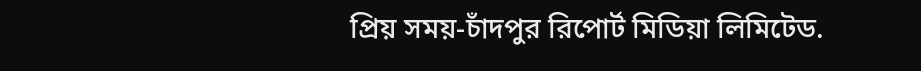প্রিয় সময়-চাঁদপুর রিপোর্ট মিডিয়া লিমিটেড.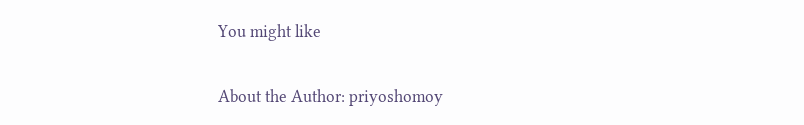You might like

About the Author: priyoshomoy